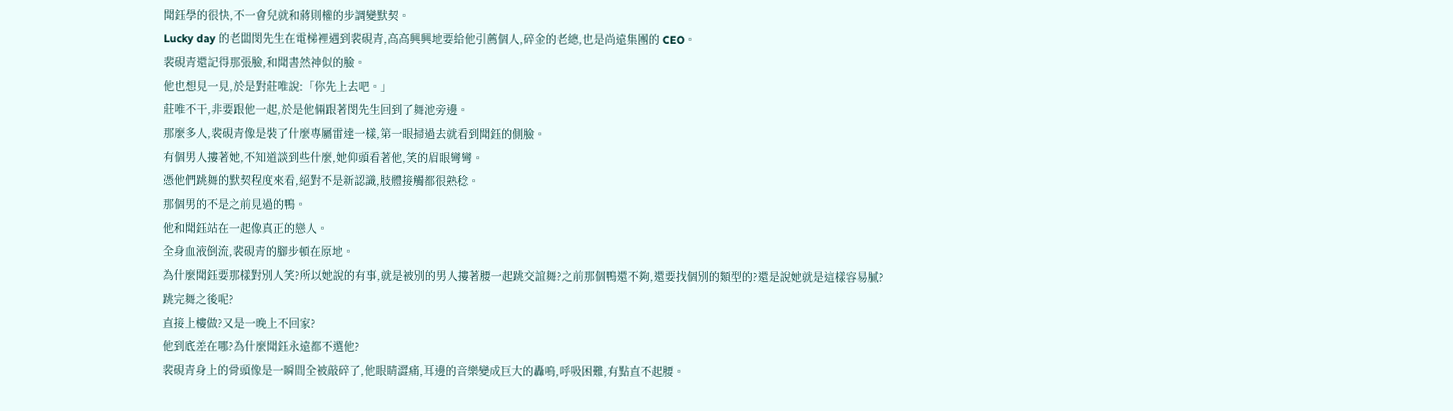聞鈺學的很快,不一會兒就和蔣則權的步調變默契。
Lucky day 的老闆閔先生在電梯裡遇到裴硯青,高高興興地要給他引薦個人,碎金的老總,也是尚遠集團的 CEO。
裴硯青還記得那張臉,和聞書然神似的臉。
他也想見一見,於是對莊唯說:「你先上去吧。」
莊唯不干,非要跟他一起,於是他倆跟著閔先生回到了舞池旁邊。
那麼多人,裴硯青像是裝了什麼專屬雷達一樣,第一眼掃過去就看到聞鈺的側臉。
有個男人摟著她,不知道談到些什麼,她仰頭看著他,笑的眉眼彎彎。
憑他們跳舞的默契程度來看,絕對不是新認識,肢體接觸都很熟稔。
那個男的不是之前見過的鴨。
他和聞鈺站在一起像真正的戀人。
全身血液倒流,裴硯青的腳步頓在原地。
為什麼聞鈺要那樣對別人笑?所以她說的有事,就是被別的男人摟著腰一起跳交誼舞?之前那個鴨還不夠,還要找個別的類型的?還是說她就是這樣容易膩?
跳完舞之後呢?
直接上樓做?又是一晚上不回家?
他到底差在哪?為什麼聞鈺永遠都不選他?
裴硯青身上的骨頭像是一瞬間全被敲碎了,他眼睛澀痛,耳邊的音樂變成巨大的轟鳴,呼吸困難,有點直不起腰。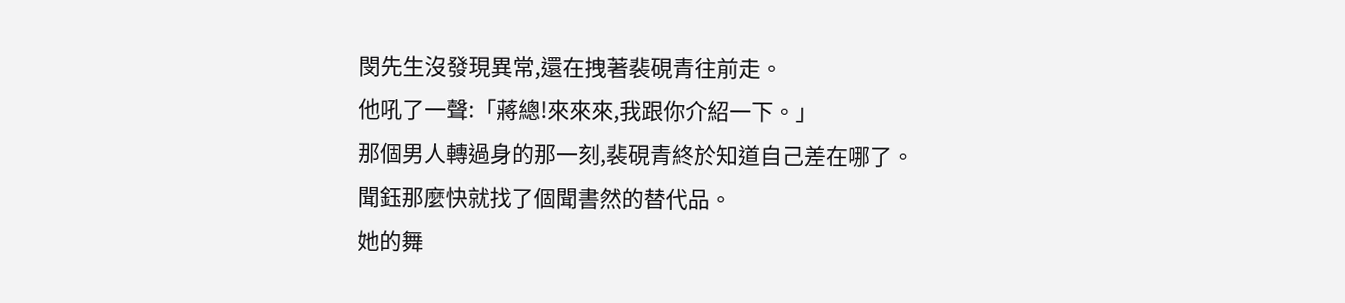閔先生沒發現異常,還在拽著裴硯青往前走。
他吼了一聲:「蔣總!來來來,我跟你介紹一下。」
那個男人轉過身的那一刻,裴硯青終於知道自己差在哪了。
聞鈺那麼快就找了個聞書然的替代品。
她的舞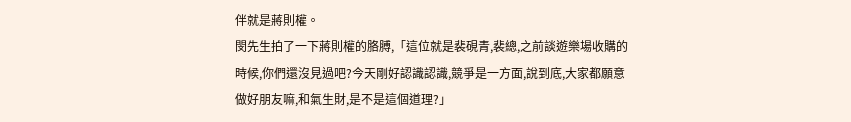伴就是蔣則權。
閔先生拍了一下蔣則權的胳膊,「這位就是裴硯青,裴總,之前談遊樂場收購的時候,你們還沒見過吧?今天剛好認識認識,競爭是一方面,說到底,大家都願意做好朋友嘛,和氣生財,是不是這個道理?」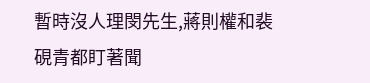暫時沒人理閔先生,蔣則權和裴硯青都盯著聞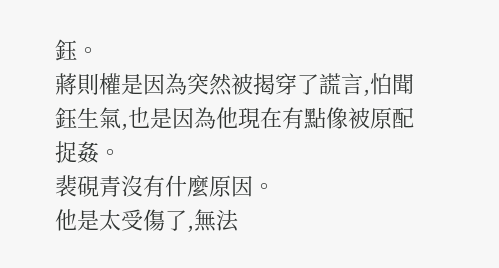鈺。
蔣則權是因為突然被揭穿了謊言,怕聞鈺生氣,也是因為他現在有點像被原配捉姦。
裴硯青沒有什麼原因。
他是太受傷了,無法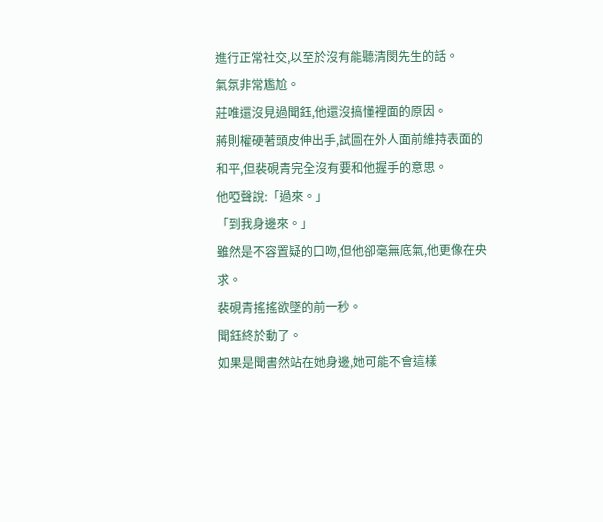進行正常社交,以至於沒有能聽清閔先生的話。
氣氛非常尷尬。
莊唯還沒見過聞鈺,他還沒搞懂裡面的原因。
蔣則權硬著頭皮伸出手,試圖在外人面前維持表面的和平,但裴硯青完全沒有要和他握手的意思。
他啞聲說:「過來。」
「到我身邊來。」
雖然是不容置疑的口吻,但他卻毫無底氣,他更像在央求。
裴硯青搖搖欲墜的前一秒。
聞鈺終於動了。
如果是聞書然站在她身邊,她可能不會這樣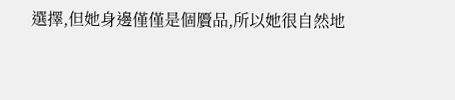選擇,但她身邊僅僅是個贗品,所以她很自然地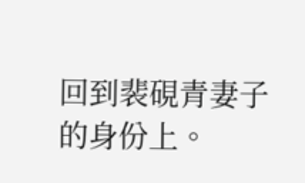回到裴硯青妻子的身份上。